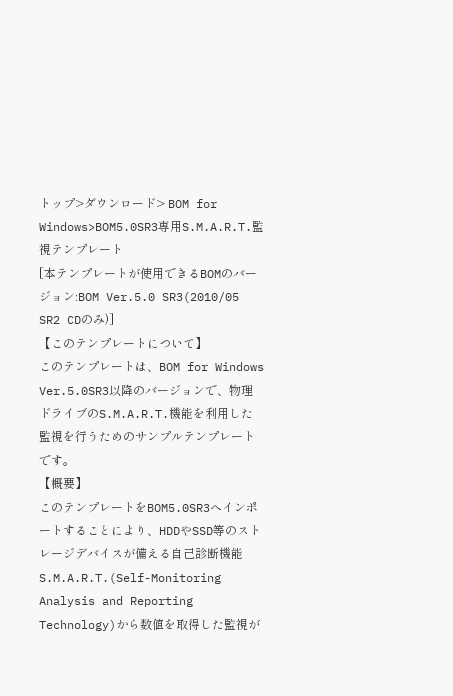トップ>ダウンロード> BOM for Windows>BOM5.0SR3専用S.M.A.R.T.監視テンプレート
[本テンプレートが使用できるBOMのバージョン:BOM Ver.5.0 SR3(2010/05 SR2 CDのみ)]
【このテンプレートについて】
このテンプレートは、BOM for Windows Ver.5.0SR3以降のバージョンで、物理ドライブのS.M.A.R.T.機能を利用した監視を行うためのサンプルテンプレートです。
【概要】
このテンプレートをBOM5.0SR3へインポートすることにより、HDDやSSD等のストレージデバイスが備える自己診断機能S.M.A.R.T.(Self-Monitoring Analysis and Reporting Technology)から数値を取得した監視が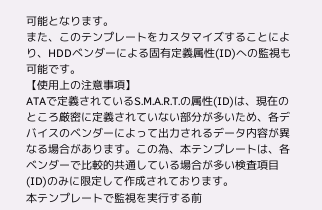可能となります。
また、このテンプレートをカスタマイズすることにより、HDDベンダーによる固有定義属性(ID)への監視も可能です。
【使用上の注意事項】
ATAで定義されているS.M.A.R.T.の属性(ID)は、現在のところ厳密に定義されていない部分が多いため、各デバイスのベンダーによって出力されるデータ内容が異なる場合があります。この為、本テンプレートは、各ベンダーで比較的共通している場合が多い検査項目(ID)のみに限定して作成されております。
本テンプレートで監視を実行する前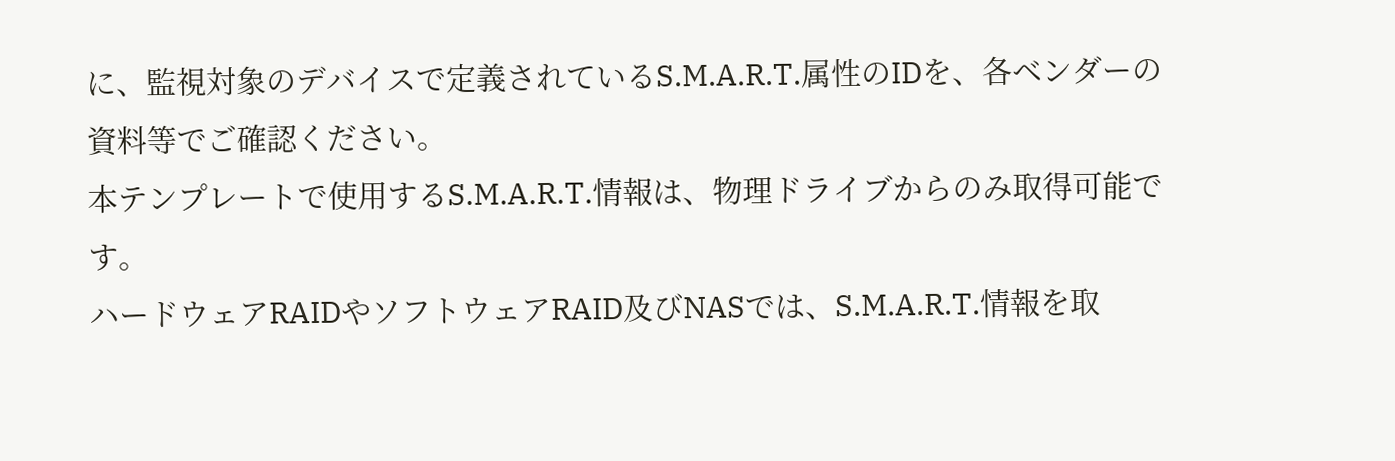に、監視対象のデバイスで定義されているS.M.A.R.T.属性のIDを、各ベンダーの資料等でご確認ください。
本テンプレートで使用するS.M.A.R.T.情報は、物理ドライブからのみ取得可能です。
ハードウェアRAIDやソフトウェアRAID及びNASでは、S.M.A.R.T.情報を取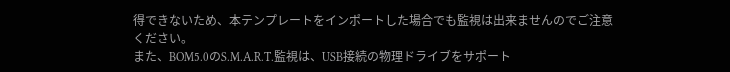得できないため、本テンプレートをインポートした場合でも監視は出来ませんのでご注意ください。
また、BOM5.0のS.M.A.R.T.監視は、USB接続の物理ドライブをサポート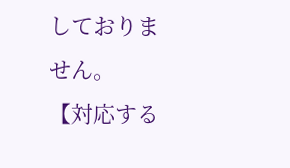しておりません。
【対応する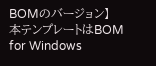BOMのバージョン】
本テンプレートはBOM for Windows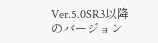Ver.5.0SR3以降のバージョン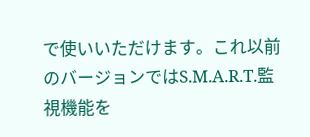で使いいただけます。これ以前のバージョンではS.M.A.R.T.監視機能を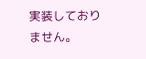実装しておりません。